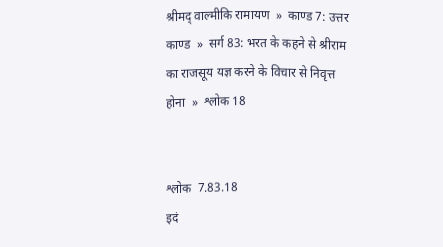श्रीमद् वाल्मीकि रामायण  »  काण्ड 7: उत्तर काण्ड  »  सर्ग 83: भरत के कहने से श्रीराम का राजसूय यज्ञ करने के विचार से निवृत्त होना  »  श्लोक 18


श्लोक  7.83.18
इदं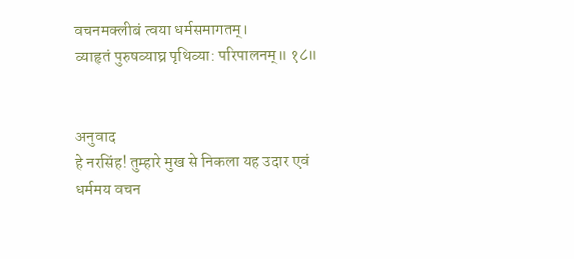वचनमक्लीबं त्वया धर्मसमागतम्।
व्याहृतं पुरुषव्याघ्र पृथिव्या: परिपालनम्॥ १८॥


अनुवाद
हे नरसिंह! तुम्हारे मुख से निकला यह उदार एवं धर्ममय वचन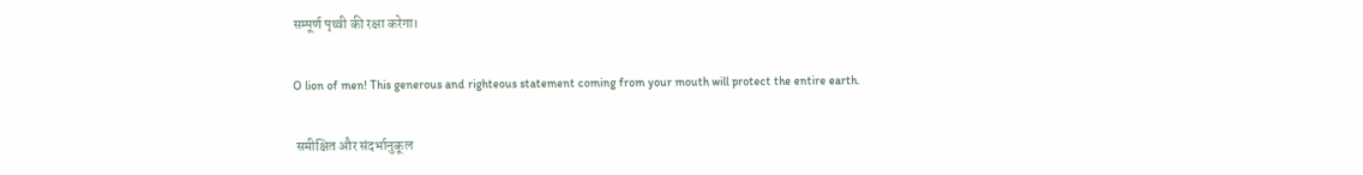सम्पूर्ण पृथ्वी की रक्षा करेगा।

O lion of men! This generous and righteous statement coming from your mouth will protect the entire earth.

 समीक्षित और संदर्भानुकूल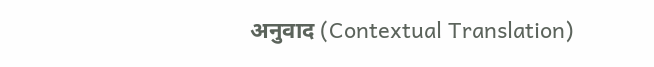अनुवाद (Contextual Translation)